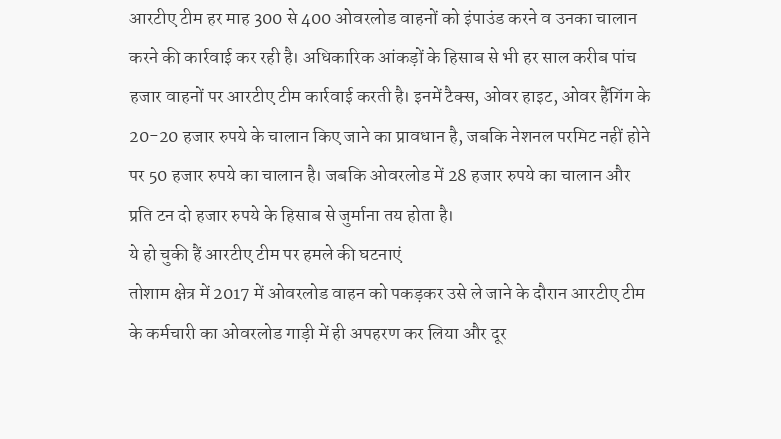आरटीए टीम हर माह 300 से 400 ओवरलोड वाहनों को इंपाउंड करने व उनका चालान करने की कार्रवाई कर रही है। अधिकारिक आंकड़ों के हिसाब से भी हर साल करीब पांच हजार वाहनों पर आरटीए टीम कार्रवाई करती है। इनमें टैक्स, ओवर हाइट, ओवर हैंगिंग के 20-20 हजार रुपये के चालान किए जाने का प्रावधान है, जबकि नेशनल परमिट नहीं होने पर 50 हजार रुपये का चालान है। जबकि ओवरलोड में 28 हजार रुपये का चालान और प्रति टन दो हजार रुपये के हिसाब से जुर्माना तय होता है।
ये हो चुकी हैं आरटीए टीम पर हमले की घटनाएं
तोशाम क्षेत्र में 2017 में ओवरलोड वाहन को पकड़कर उसे ले जाने के दौरान आरटीए टीम के कर्मचारी का ओवरलोड गाड़ी में ही अपहरण कर लिया और दूर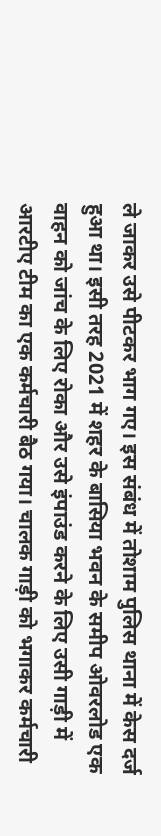ले जाकर उसे पीटकर भाग गए। इस संबंध में तोशाम पुलिस थाना में केस दर्ज हुआ था। इसी तरह 2021 में शहर के बासिया भवन के समीप ओवरलोड एक वाहन को जांच के लिए रोका और उसे इंपाउंड करने के लिए उसी गाड़ी में आरटीए टीम का एक कर्मचारी बैठ गया। चालक गाड़ी को भगाकर कर्मचारी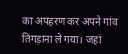का अपहरण कर अपने गांव तिगड़ाना ले गया। जहां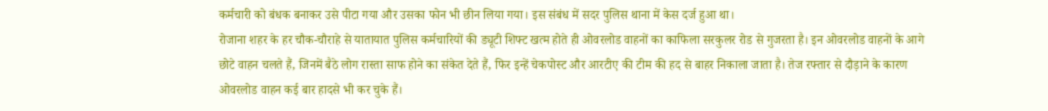कर्मचारी को बंधक बनाकर उसे पीटा गया और उसका फोन भी छीन लिया गया। इस संबंध में सदर पुलिस थाना में केस दर्ज हुआ था।
रोजाना शहर के हर चौक-चौराहे से यातायात पुलिस कर्मचारियों की ड्यूटी शिफ्ट खत्म होते ही ओवरलोड वाहनों का काफिला सरकुलर रोड से गुजरता है। इन ओवरलोड वाहनों के आगे छोटे वाहन चलते हैं, जिनमें बैठे लोग रास्ता साफ होने का संकेत देते हैं, फिर इन्हें चेकपोस्ट और आरटीए की टीम की हद से बाहर निकाला जाता है। तेज रफ्तार से दौड़ाने के कारण ओवरलोड वाहन कई बार हादसे भी कर चुके हैं।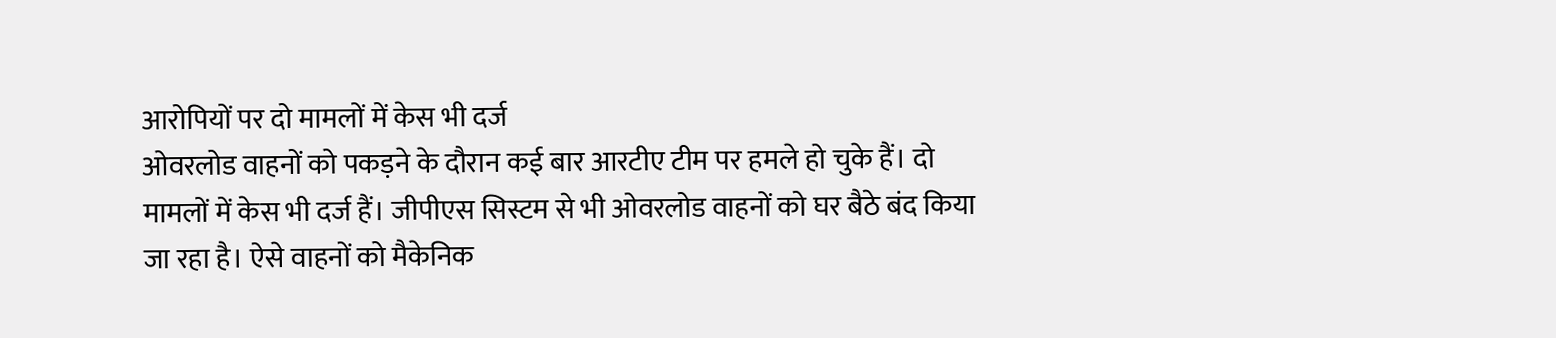आरोपियों पर दो मामलों में केस भी दर्ज
ओवरलोड वाहनों को पकड़ने के दौरान कई बार आरटीए टीम पर हमले हो चुके हैं। दो मामलों में केस भी दर्ज हैं। जीपीएस सिस्टम से भी ओवरलोड वाहनों को घर बैठे बंद किया जा रहा है। ऐसे वाहनों को मैकेनिक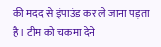की मदद से इंपाउंड कर ले जाना पड़ता है। टीम को चकमा देने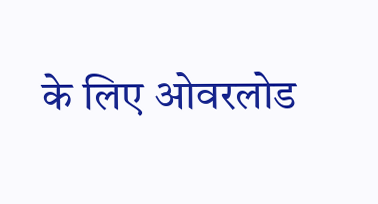के लिए ओवरलोड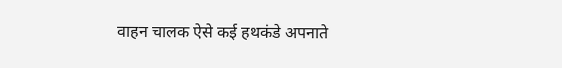वाहन चालक ऐसे कई हथकंडे अपनाते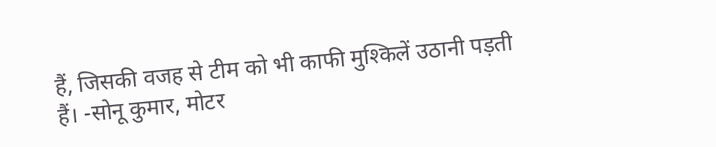हैं, जिसकी वजह से टीम को भी काफी मुश्किलें उठानी पड़ती हैं। -सोनू कुमार, मोटर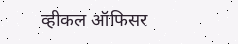व्हीकल ऑफिसर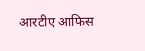आरटीए आफिस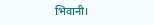भिवानी।